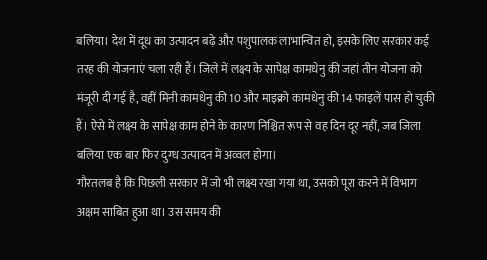बलिया। देश में दूध का उत्पादन बढ़े और पशुपालक लाभान्वित हो, इसके लिए सरकार कई तरह की योजनाएं चला रही हैं। जिले में लक्ष्य के सापेक्ष कामधेनु की जहां तीन योजना को मंजूरी दी गई है, वहीं मिनी कामधेनु की 10 और माइक्रो कामधेनु की 14 फाइलें पास हो चुकी हैं। ऐसे में लक्ष्य के सापेक्ष काम होने के कारण निश्चित रूप से वह दिन दूर नहीं, जब जिला बलिया एक बार फिर दुग्ध उत्पादन में अव्वल होगा।
गौरतलब है कि पिछली सरकार में जो भी लक्ष्य रखा गया था, उसको पूरा करने में विभाग अक्षम साबित हुआ था। उस समय की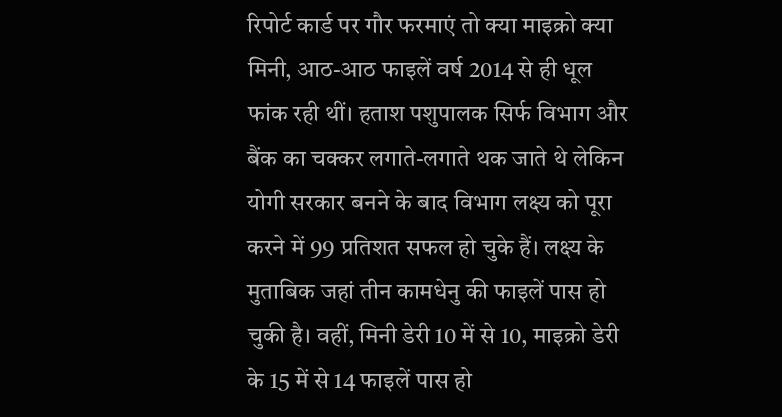रिपोर्ट कार्ड पर गौर फरमाएं तो क्या माइक्रो क्या मिनी, आठ-आठ फाइलें वर्ष 2014 से ही धूल फांक रही थीं। हताश पशुपालक सिर्फ विभाग और बैंक का चक्कर लगाते-लगाते थक जाते थे लेकिन योगी सरकार बनने के बाद विभाग लक्ष्य को पूरा करने में 99 प्रतिशत सफल हो चुके हैं। लक्ष्य के मुताबिक जहां तीन कामधेनु की फाइलें पास हो चुकी है। वहीं, मिनी डेरी 10 में से 10, माइक्रो डेरी के 15 में से 14 फाइलें पास हो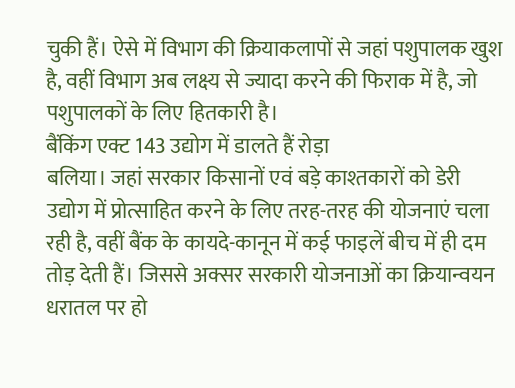चुकी हैं। ऐसे में विभाग की क्रियाकलापों से जहां पशुपालक खुश है, वहीं विभाग अब लक्ष्य से ज्यादा करने की फिराक में है, जो पशुपालकों के लिए हितकारी है।
बैंकिंग एक्ट 143 उद्योग में डालते हैं रोड़ा
बलिया। जहां सरकार किसानों एवं बड़े काश्तकारों को डेरी उद्योग में प्रोत्साहित करने के लिए तरह-तरह की योजनाएं चला रही है, वहीं बैंक के कायदे-कानून में कई फाइलें बीच में ही दम तोड़ देती हैं। जिससे अक्सर सरकारी योजनाओं का क्रियान्वयन धरातल पर हो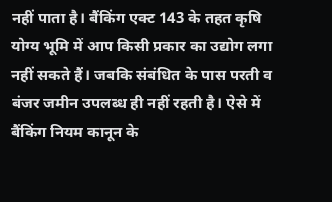नहीं पाता है। बैंकिंग एक्ट 143 के तहत कृषि योग्य भूमि में आप किसी प्रकार का उद्योग लगा नहीं सकते हैं। जबकि संबंधित के पास परती व बंजर जमीन उपलब्ध ही नहीं रहती है। ऐसे में बैंकिंग नियम कानून के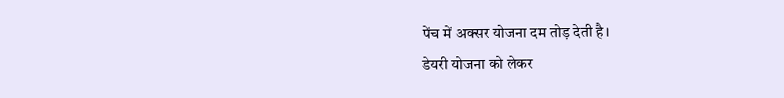पेंच में अक्सर योजना दम तोड़ देती है।
डेयरी योजना को लेकर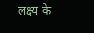लक्ष्य के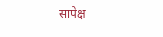सापेक्ष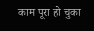काम पूरा हो चुका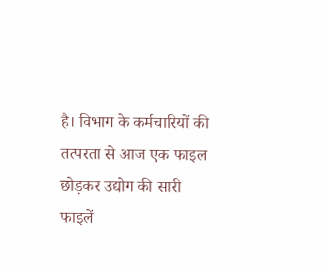है। विभाग के कर्मचारियों की तत्परता से आज एक फाइल छोड़कर उद्योग की सारी फाइलें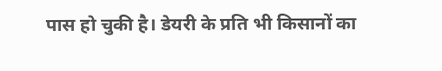पास हो चुकी है। डेयरी के प्रति भी किसानों का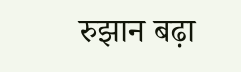रुझान बढ़ा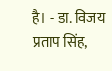है। - डा. विजय प्रताप सिंह,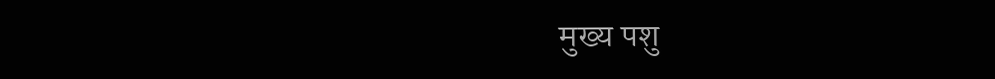मुख्य पशु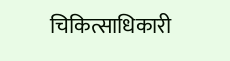चिकित्साधिकारी